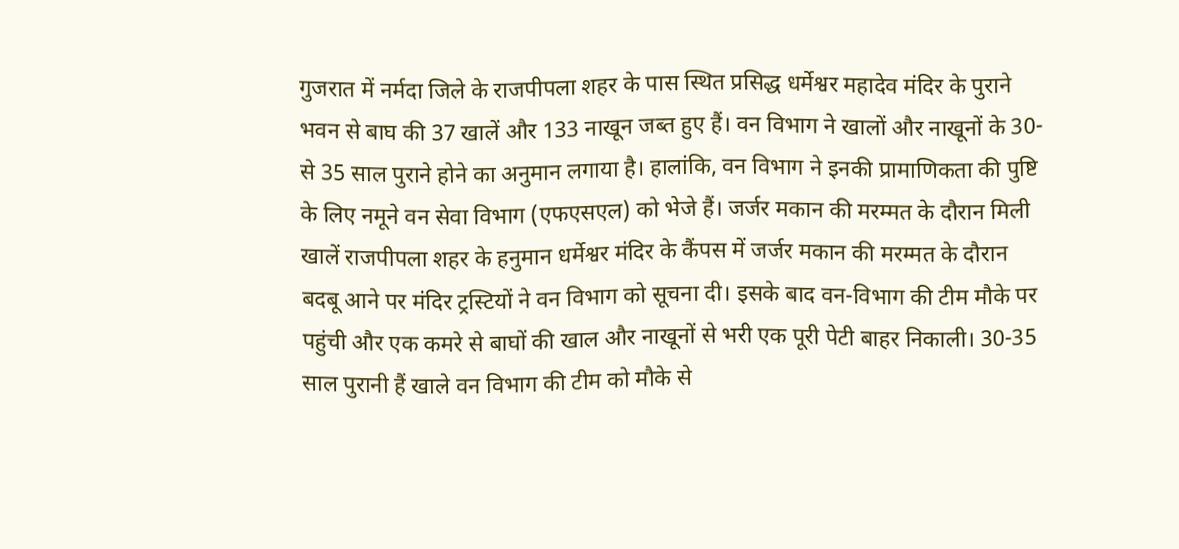गुजरात में नर्मदा जिले के राजपीपला शहर के पास स्थित प्रसिद्ध धर्मेश्वर महादेव मंदिर के पुराने भवन से बाघ की 37 खालें और 133 नाखून जब्त हुए हैं। वन विभाग ने खालों और नाखूनों के 30- से 35 साल पुराने होने का अनुमान लगाया है। हालांकि, वन विभाग ने इनकी प्रामाणिकता की पुष्टि के लिए नमूने वन सेवा विभाग (एफएसएल) को भेजे हैं। जर्जर मकान की मरम्मत के दौरान मिली खालें राजपीपला शहर के हनुमान धर्मेश्वर मंदिर के कैंपस में जर्जर मकान की मरम्मत के दौरान बदबू आने पर मंदिर ट्रस्टियों ने वन विभाग को सूचना दी। इसके बाद वन-विभाग की टीम मौके पर पहुंची और एक कमरे से बाघों की खाल और नाखूनों से भरी एक पूरी पेटी बाहर निकाली। 30-35 साल पुरानी हैं खाले वन विभाग की टीम को मौके से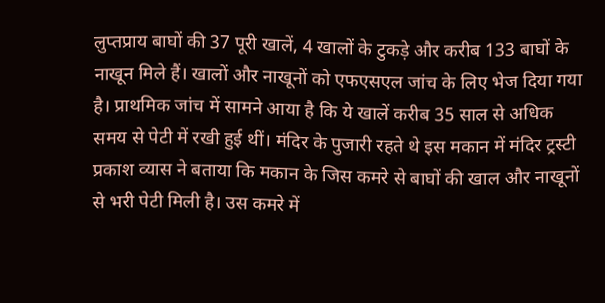लुप्तप्राय बाघों की 37 पूरी खालें, 4 खालों के टुकड़े और करीब 133 बाघों के नाखून मिले हैं। खालों और नाखूनों को एफएसएल जांच के लिए भेज दिया गया है। प्राथमिक जांच में सामने आया है कि ये खालें करीब 35 साल से अधिक समय से पेटी में रखी हुई थीं। मंदिर के पुजारी रहते थे इस मकान में मंदिर ट्रस्टी प्रकाश व्यास ने बताया कि मकान के जिस कमरे से बाघों की खाल और नाखूनों से भरी पेटी मिली है। उस कमरे में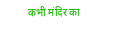कभी मंदिर का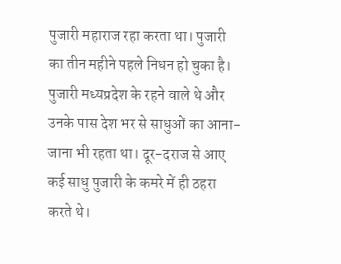पुजारी महाराज रहा करता था। पुजारी का तीन महीने पहले निधन हो चुका है। पुजारी मध्यप्रदेश के रहने वाले थे और उनके पास देश भर से साधुओं का आना-जाना भी रहता था। दूर-दराज से आए कई साधु पुजारी के कमरे में ही ठहरा करते थे।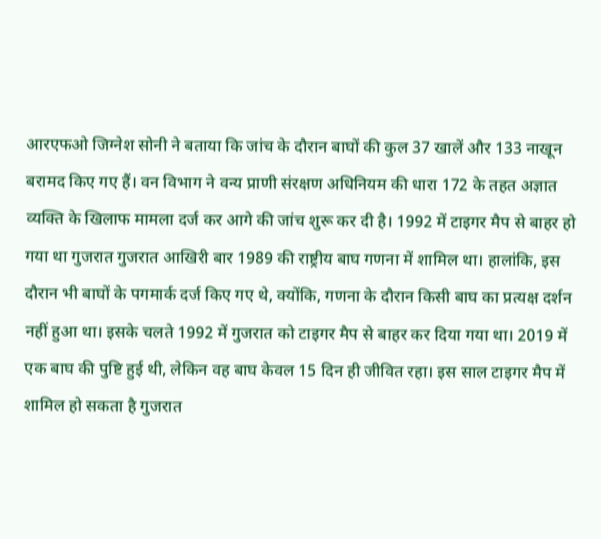आरएफओ जिग्नेश सोनी ने बताया कि जांच के दौरान बाघों की कुल 37 खालें और 133 नाखून बरामद किए गए हैं। वन विभाग ने वन्य प्राणी संरक्षण अधिनियम की धारा 172 के तहत अज्ञात व्यक्ति के खिलाफ मामला दर्ज कर आगे की जांच शुरू कर दी है। 1992 में टाइगर मैप से बाहर हो गया था गुजरात गुजरात आखिरी बार 1989 की राष्ट्रीय बाघ गणना में शामिल था। हालांकि, इस दौरान भी बाघों के पगमार्क दर्ज किए गए थे, क्योंकि, गणना के दौरान किसी बाघ का प्रत्यक्ष दर्शन नहीं हुआ था। इसके चलते 1992 में गुजरात को टाइगर मैप से बाहर कर दिया गया था। 2019 में एक बाघ की पुष्टि हुई थी, लेकिन वह बाघ केवल 15 दिन ही जीवित रहा। इस साल टाइगर मैप में शामिल हो सकता है गुजरात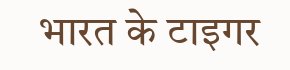भारत के टाइगर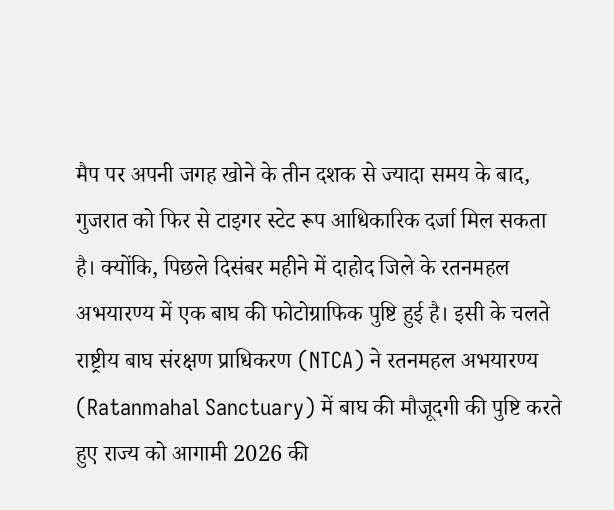मैप पर अपनी जगह खोने के तीन दशक से ज्यादा समय के बाद, गुजरात को फिर से टाइगर स्टेट रूप आधिकारिक दर्जा मिल सकता है। क्योंकि, पिछले दिसंबर महीने में दाहोद जिले के रतनमहल अभयारण्य में एक बाघ की फोटोग्राफिक पुष्टि हुई है। इसी के चलते राष्ट्रीय बाघ संरक्षण प्राधिकरण (NTCA) ने रतनमहल अभयारण्य (Ratanmahal Sanctuary) में बाघ की मौजूदगी की पुष्टि करते हुए राज्य को आगामी 2026 की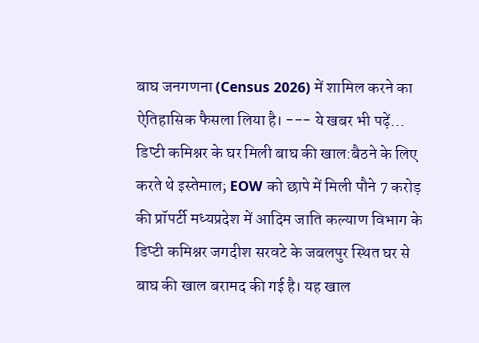बाघ जनगणना (Census 2026) में शामिल करने का ऐतिहासिक फैसला लिया है। --- ये खबर भी पढ़ें… डिप्टी कमिश्नर के घर मिली बाघ की खाल:बैठने के लिए करते थे इस्तेमाल; EOW को छापे में मिली पौने 7 करोड़ की प्रॉपर्टी मध्यप्रदेश में आदिम जाति कल्याण विभाग के डिप्टी कमिश्नर जगदीश सरवटे के जबलपुर स्थित घर से बाघ की खाल बरामद की गई है। यह खाल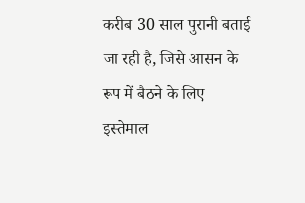करीब 30 साल पुरानी बताई जा रही है, जिसे आसन के रूप में बैठने के लिए इस्तेमाल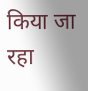किया जा रहा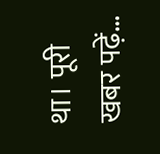था। पूरी खबर पढ़ें…